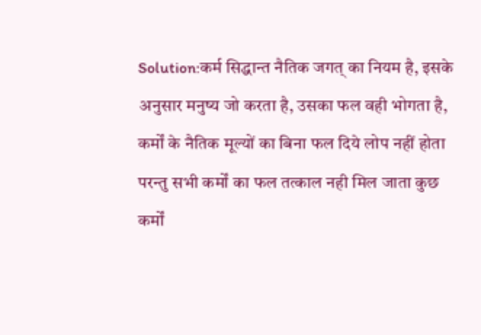Solution:कर्म सिद्धान्त नैतिक जगत् का नियम है, इसके अनुसार मनुष्य जो करता है, उसका फल वही भोगता है, कर्मों के नैतिक मूल्यों का बिना फल दिये लोप नहीं होता परन्तु सभी कर्मों का फल तत्काल नही मिल जाता कुछ कर्मों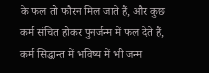के फल तो फौरन मिल जाते हैं, और कुछ कर्म संचित होकर पुनर्जन्म में फल देते हैं, कर्म सिद्धान्त में भविष्य में भी जन्म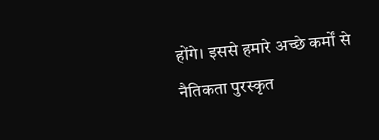होंगे। इससे हमारे अच्छे कर्मों से नैतिकता पुरस्कृत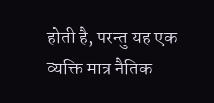होती है, परन्तु यह एक व्यक्ति मात्र नैतिक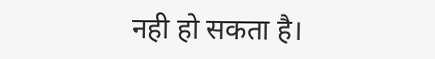नही हो सकता है।